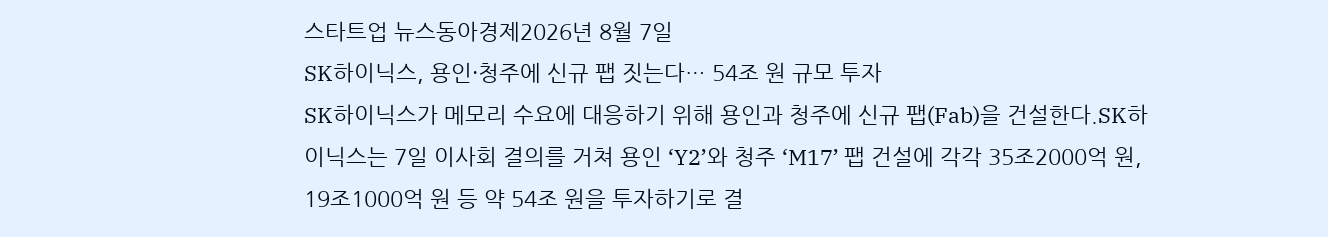스타트업 뉴스동아경제2026년 8월 7일
SK하이닉스, 용인·청주에 신규 팹 짓는다… 54조 원 규모 투자
SK하이닉스가 메모리 수요에 대응하기 위해 용인과 청주에 신규 팹(Fab)을 건설한다.SK하이닉스는 7일 이사회 결의를 거쳐 용인 ‘Y2’와 청주 ‘M17’ 팹 건설에 각각 35조2000억 원, 19조1000억 원 등 약 54조 원을 투자하기로 결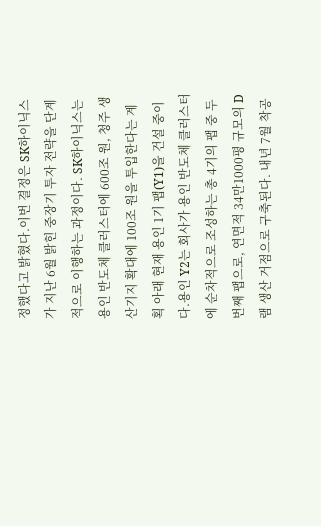정했다고 밝혔다.이번 결정은 SK하이닉스가 지난 6월 밝힌 중장기 투자 전략을 단계적으로 이행하는 과정이다. SK하이닉스는 용인 반도체 클러스터에 600조 원, 청주 생산기지 확대에 100조 원을 투입한다는 계획 아래 현재 용인 1기 팹(Y1)을 건설 중이다.용인 Y2는 회사가 용인 반도체 클러스터에 순차적으로 조성하는 총 4기의 팹 중 두 번째 팹으로, 연면적 34만1000평 규모의 D램 생산 거점으로 구축된다. 내년 7월 착공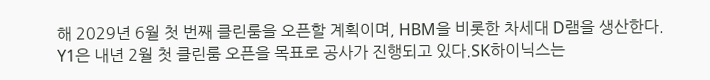해 2029년 6월 첫 번째 클린룸을 오픈할 계획이며, HBM을 비롯한 차세대 D램을 생산한다. Y1은 내년 2월 첫 클린룸 오픈을 목표로 공사가 진행되고 있다.SK하이닉스는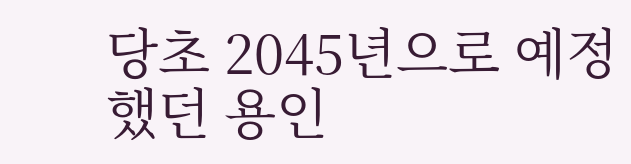당초 2045년으로 예정했던 용인